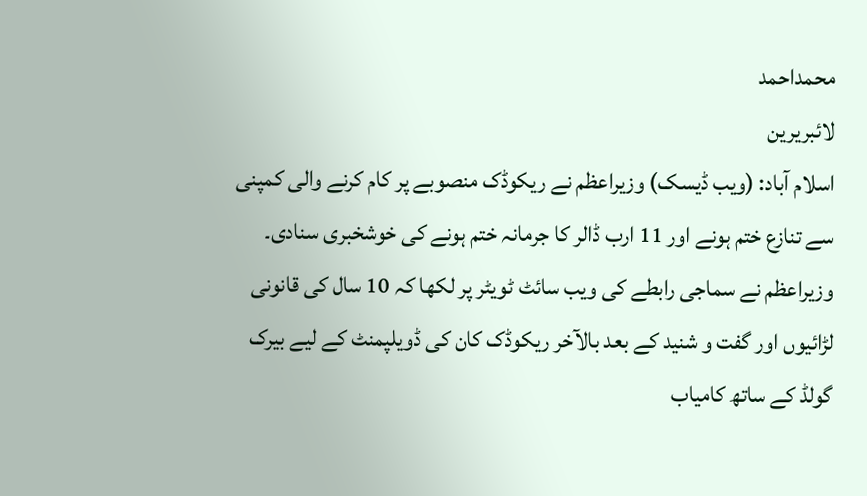محمداحمد
لائبریرین
اسلام آباد: (ویب ڈیسک) وزیراعظم نے ریکوڈک منصوبے پر کام کرنے والی کمپنی سے تنازع ختم ہونے اور 11 ارب ڈالر کا جرمانہ ختم ہونے کی خوشخبری سنادی۔
وزیراعظم نے سماجی رابطے کی ویب سائٹ ٹویٹر پر لکھا کہ 10 سال کی قانونی لڑائیوں اور گفت و شنید کے بعد بالآخر ریکوڈک کان کی ڈویلپمنٹ کے لیے بیرک گولڈ کے ساتھ کامیاب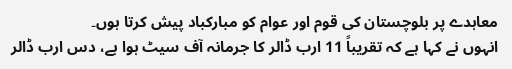معاہدے پر بلوچستان کی قوم اور عوام کو مبارکباد پیش کرتا ہوں۔
انہوں نے کہا ہے کہ تقریباً 11 ارب ڈالر کا جرمانہ آف سیٹ ہوا ہے، دس ارب ڈالر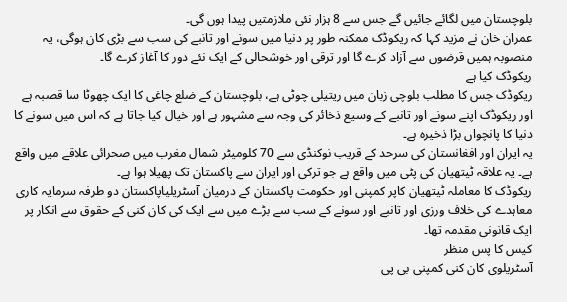بلوچستان میں لگائے جائیں گے جس سے 8 ہزار نئی ملازمتیں پیدا ہوں گی۔
عمران خان نے مزید کہا کہ ریکوڈک ممکنہ طور پر دنیا میں سونے اور تانبے کی سب سے بڑی کان ہوگی، یہ منصوبہ ہمیں قرضوں سے آزاد کرے گا اور ترقی اور خوشحالی کے ایک نئے دور کا آغاز کرے گا۔
ریکوڈک کیا ہے
ریکوڈک جس کا مطلب بلوچی زبان میں ریتیلی چوٹی ہے، بلوچستان کے ضلع چاغی کا ایک چھوٹا سا قصبہ ہے اور ریکوڈک اپنے سونے اور تانبے کے وسیع ذخائر کی وجہ سے مشہور ہے اور خیال کیا جاتا ہے کہ اس میں سونے کا دنیا کا پانچواں بڑا ذخیرہ ہے۔
یہ ایران اور افغانستان کی سرحد کے قریب نوکنڈی سے 70 کلومیٹر شمال مغرب میں صحرائی علاقے میں واقع ہے۔ یہ علاقہ ٹیتھیان کی پٹی میں واقع ہے جو ترکی اور ایران سے پاکستان تک پھیلا ہوا ہے۔
ریکوڈک کا معاملہ ٹیتھیان کاپر کمپنی اور حکومت پاکستان کے درمیان آسٹریلیاپاکستان دو طرفہ سرمایہ کاری معاہدے کی خلاف ورزی اور تانبے اور سونے کے سب سے بڑے میں سے ایک کی کان کنی کے حقوق سے انکار پر ایک قانونی مقدمہ تھا۔
کیس کا پس منظر
آسٹریلوی کان کنی کمپنی بی پی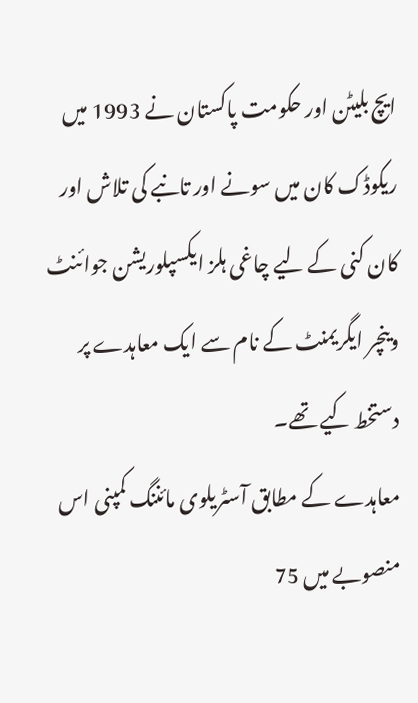ایچ بلیٹن اور حکومت پاکستان نے 1993 میں ریکوڈک کان میں سونے اور تانبے کی تلاش اور کان کنی کے لیے چاغی ہلز ایکسپلوریشن جوائنٹ وینچر ایگریمنٹ کے نام سے ایک معاہدے پر دستخط کیے تھے۔
معاہدے کے مطابق آسٹریلوی مائننگ کمپنی اس منصوبے میں 75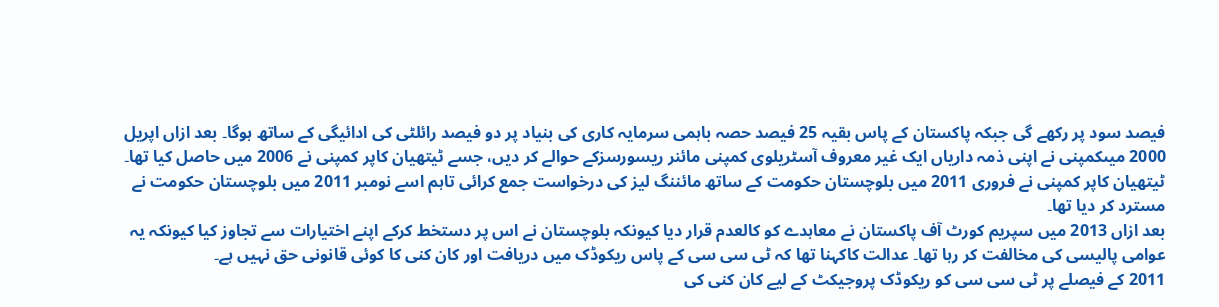فیصد سود پر رکھے گی جبکہ پاکستان کے پاس بقیہ 25 فیصد حصہ باہمی سرمایہ کاری کی بنیاد پر دو فیصد رائلٹی کی ادائیگی کے ساتھ ہوگا۔ بعد ازاں اپریل 2000 میںکمپنی نے اپنی ذمہ داریاں ایک غیر معروف آسٹریلوی کمپنی مائنر ریسورسزکے حوالے کر دیں، جسے ٹیتھیان کاپر کمپنی نے 2006 میں حاصل کیا تھا۔
ٹیتھیان کاپر کمپنی نے فروری 2011 میں بلوچستان حکومت کے ساتھ مائننگ لیز کی درخواست جمع کرائی تاہم اسے نومبر 2011 میں بلوچستان حکومت نے مسترد کر دیا تھا۔
بعد ازاں 2013 میں سپریم کورٹ آف پاکستان نے معاہدے کو کالعدم قرار دیا کیونکہ بلوچستان نے اس پر دستخط کرکے اپنے اختیارات سے تجاوز کیا کیونکہ یہ عوامی پالیسی کی مخالفت کر رہا تھا۔ عدالت کاکہنا تھا کہ ٹی سی سی کے پاس ریکوڈک میں دریافت اور کان کنی کا کوئی قانونی حق نہیں ہے۔
2011 کے فیصلے پر ٹی سی سی کو ریکوڈک پروجیکٹ کے لیے کان کنی کی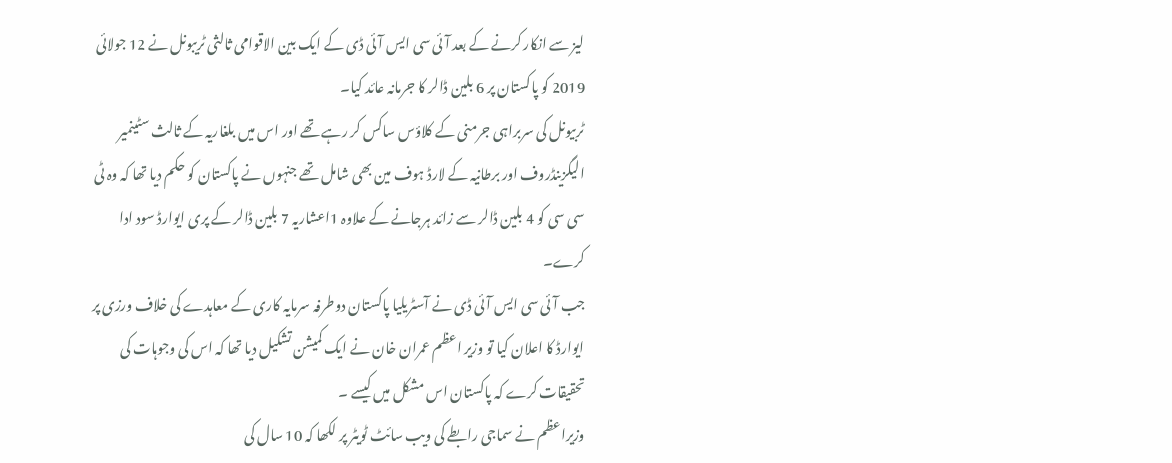لیز سے انکار کرنے کے بعد آئی سی ایس آئی ڈی کے ایک بین الاقوامی ثالثی ٹریبونل نے 12 جولائی 2019 کو پاکستان پر 6 بلین ڈالر کا جرمانہ عائد کیا۔
ٹربیونل کی سربراہی جرمنی کے کلاؤس ساکس کر رہے تھے اور اس میں بلغاریہ کے ثالث سٹینمیر الیگزینڈروف اور برطانیہ کے لارڈ ہوف مین بھی شامل تھے جنہوں نے پاکستان کو حکم دیا تھا کہ وہ ٹی سی سی کو 4 بلین ڈالر سے زائد ہرجانے کے علاوہ 1اعشاریہ 7 بلین ڈالر کے پری ایوارڈ سود ادا کرے۔
جب آئی سی ایس آئی ڈی نے آسٹریلیا پاکستان دوطرفہ سرمایہ کاری کے معاہدے کی خلاف ورزی پر ایوارڈ کا اعلان کیا تو وزیر اعظم عمران خان نے ایک کمیشن تشکیل دیا تھا کہ اس کی وجوہات کی تحقیقات کرے کہ پاکستان اس مشکل میں کیسے ۔
وزیراعظم نے سماجی رابطے کی ویب سائٹ ٹویٹر پر لکھا کہ 10 سال کی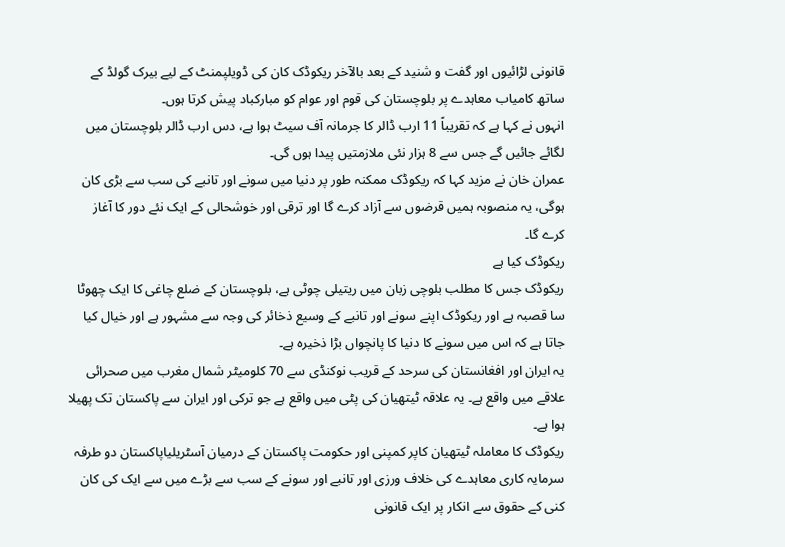قانونی لڑائیوں اور گفت و شنید کے بعد بالآخر ریکوڈک کان کی ڈویلپمنٹ کے لیے بیرک گولڈ کے ساتھ کامیاب معاہدے پر بلوچستان کی قوم اور عوام کو مبارکباد پیش کرتا ہوں۔
انہوں نے کہا ہے کہ تقریباً 11 ارب ڈالر کا جرمانہ آف سیٹ ہوا ہے، دس ارب ڈالر بلوچستان میں لگائے جائیں گے جس سے 8 ہزار نئی ملازمتیں پیدا ہوں گی۔
عمران خان نے مزید کہا کہ ریکوڈک ممکنہ طور پر دنیا میں سونے اور تانبے کی سب سے بڑی کان ہوگی، یہ منصوبہ ہمیں قرضوں سے آزاد کرے گا اور ترقی اور خوشحالی کے ایک نئے دور کا آغاز کرے گا۔
ریکوڈک کیا ہے
ریکوڈک جس کا مطلب بلوچی زبان میں ریتیلی چوٹی ہے، بلوچستان کے ضلع چاغی کا ایک چھوٹا سا قصبہ ہے اور ریکوڈک اپنے سونے اور تانبے کے وسیع ذخائر کی وجہ سے مشہور ہے اور خیال کیا جاتا ہے کہ اس میں سونے کا دنیا کا پانچواں بڑا ذخیرہ ہے۔
یہ ایران اور افغانستان کی سرحد کے قریب نوکنڈی سے 70 کلومیٹر شمال مغرب میں صحرائی علاقے میں واقع ہے۔ یہ علاقہ ٹیتھیان کی پٹی میں واقع ہے جو ترکی اور ایران سے پاکستان تک پھیلا ہوا ہے۔
ریکوڈک کا معاملہ ٹیتھیان کاپر کمپنی اور حکومت پاکستان کے درمیان آسٹریلیاپاکستان دو طرفہ سرمایہ کاری معاہدے کی خلاف ورزی اور تانبے اور سونے کے سب سے بڑے میں سے ایک کی کان کنی کے حقوق سے انکار پر ایک قانونی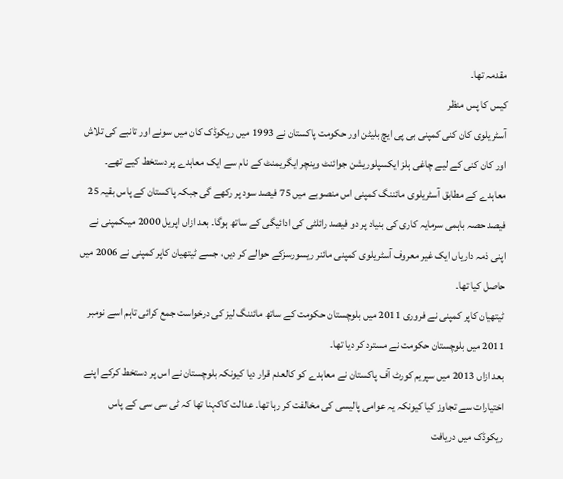مقدمہ تھا۔
کیس کا پس منظر
آسٹریلوی کان کنی کمپنی بی پی ایچ بلیٹن اور حکومت پاکستان نے 1993 میں ریکوڈک کان میں سونے اور تانبے کی تلاش اور کان کنی کے لیے چاغی ہلز ایکسپلوریشن جوائنٹ وینچر ایگریمنٹ کے نام سے ایک معاہدے پر دستخط کیے تھے۔
معاہدے کے مطابق آسٹریلوی مائننگ کمپنی اس منصوبے میں 75 فیصد سود پر رکھے گی جبکہ پاکستان کے پاس بقیہ 25 فیصد حصہ باہمی سرمایہ کاری کی بنیاد پر دو فیصد رائلٹی کی ادائیگی کے ساتھ ہوگا۔ بعد ازاں اپریل 2000 میںکمپنی نے اپنی ذمہ داریاں ایک غیر معروف آسٹریلوی کمپنی مائنر ریسورسزکے حوالے کر دیں، جسے ٹیتھیان کاپر کمپنی نے 2006 میں حاصل کیا تھا۔
ٹیتھیان کاپر کمپنی نے فروری 2011 میں بلوچستان حکومت کے ساتھ مائننگ لیز کی درخواست جمع کرائی تاہم اسے نومبر 2011 میں بلوچستان حکومت نے مسترد کر دیا تھا۔
بعد ازاں 2013 میں سپریم کورٹ آف پاکستان نے معاہدے کو کالعدم قرار دیا کیونکہ بلوچستان نے اس پر دستخط کرکے اپنے اختیارات سے تجاوز کیا کیونکہ یہ عوامی پالیسی کی مخالفت کر رہا تھا۔ عدالت کاکہنا تھا کہ ٹی سی سی کے پاس ریکوڈک میں دریافت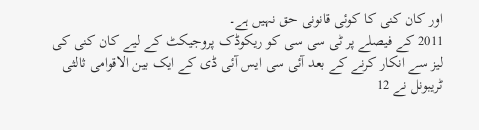اور کان کنی کا کوئی قانونی حق نہیں ہے۔
2011 کے فیصلے پر ٹی سی سی کو ریکوڈک پروجیکٹ کے لیے کان کنی کی لیز سے انکار کرنے کے بعد آئی سی ایس آئی ڈی کے ایک بین الاقوامی ثالثی ٹریبونل نے 12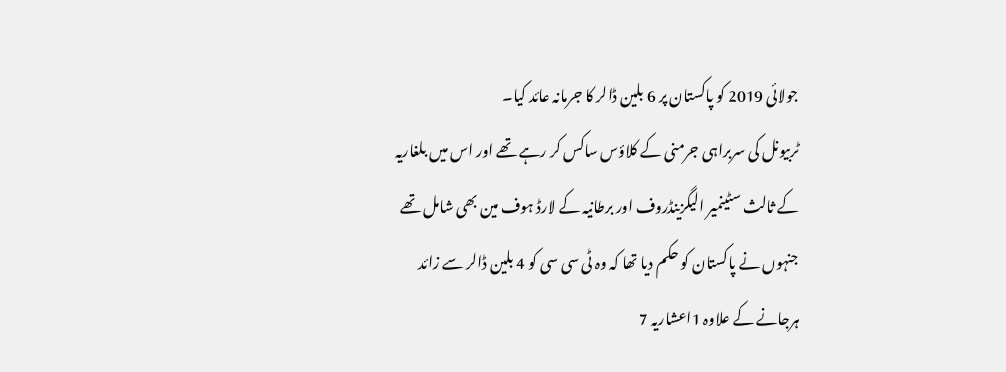جولائی 2019 کو پاکستان پر 6 بلین ڈالر کا جرمانہ عائد کیا۔
ٹربیونل کی سربراہی جرمنی کے کلاؤس ساکس کر رہے تھے اور اس میں بلغاریہ کے ثالث سٹینمیر الیگزینڈروف اور برطانیہ کے لارڈ ہوف مین بھی شامل تھے جنہوں نے پاکستان کو حکم دیا تھا کہ وہ ٹی سی سی کو 4 بلین ڈالر سے زائد ہرجانے کے علاوہ 1اعشاریہ 7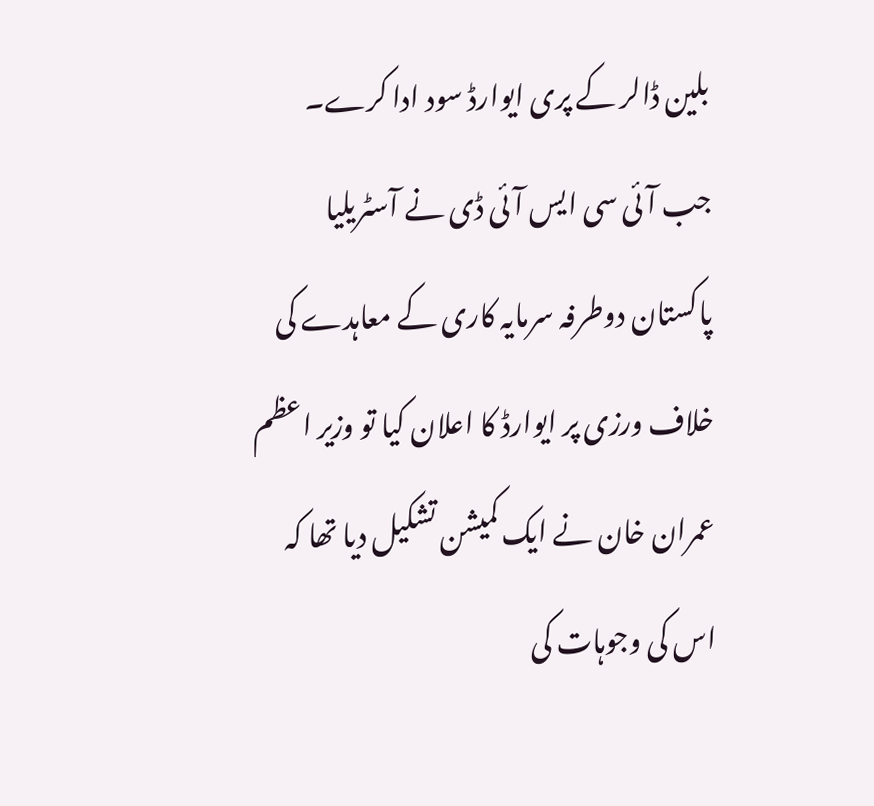بلین ڈالر کے پری ایوارڈ سود ادا کرے۔
جب آئی سی ایس آئی ڈی نے آسٹریلیا پاکستان دوطرفہ سرمایہ کاری کے معاہدے کی خلاف ورزی پر ایوارڈ کا اعلان کیا تو وزیر اعظم عمران خان نے ایک کمیشن تشکیل دیا تھا کہ اس کی وجوہات کی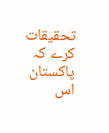تحقیقات کرے کہ پاکستان اس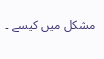مشکل میں کیسے ۔